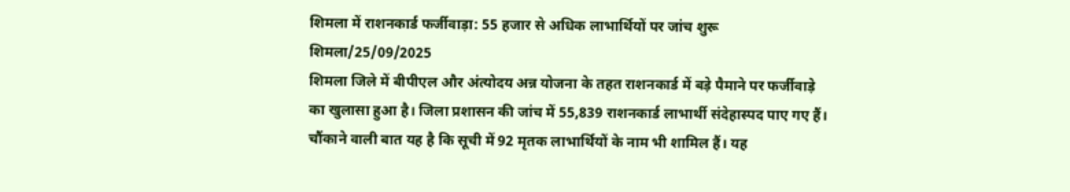शिमला में राशनकार्ड फर्जीवाड़ा: 55 हजार से अधिक लाभार्थियों पर जांच शुरू
शिमला/25/09/2025
शिमला जिले में बीपीएल और अंत्योदय अन्न योजना के तहत राशनकार्ड में बड़े पैमाने पर फर्जीवाड़े का खुलासा हुआ है। जिला प्रशासन की जांच में 55,839 राशनकार्ड लाभार्थी संदेहास्पद पाए गए हैं। चौंकाने वाली बात यह है कि सूची में 92 मृतक लाभार्थियों के नाम भी शामिल हैं। यह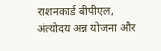राशनकार्ड बीपीएल, अंत्योदय अन्न योजना और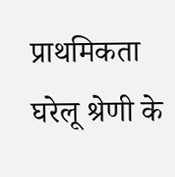प्राथमिकता घरेलू श्रेणी के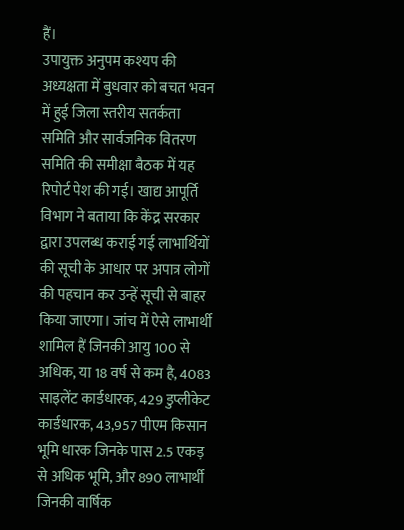हैं।
उपायुक्त अनुपम कश्यप की अध्यक्षता में बुधवार को बचत भवन में हुई जिला स्तरीय सतर्कता समिति और सार्वजनिक वितरण समिति की समीक्षा बैठक में यह रिपोर्ट पेश की गई। खाद्य आपूर्ति विभाग ने बताया कि केंद्र सरकार द्वारा उपलब्ध कराई गई लाभार्थियों की सूची के आधार पर अपात्र लोगों की पहचान कर उन्हें सूची से बाहर किया जाएगा। जांच में ऐसे लाभार्थी शामिल हैं जिनकी आयु 100 से अधिक, या 18 वर्ष से कम है, 4083 साइलेंट कार्डधारक, 429 डुप्लीकेट कार्डधारक, 43,957 पीएम किसान भूमि धारक जिनके पास 2.5 एकड़ से अधिक भूमि, और 890 लाभार्थी जिनकी वार्षिक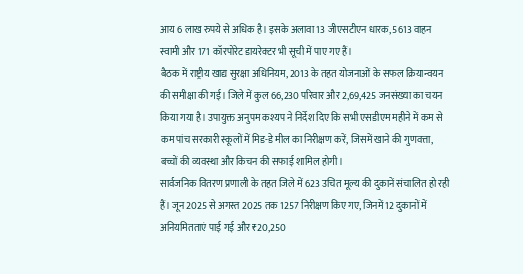आय 6 लाख रुपये से अधिक है। इसके अलावा 13 जीएसटीएन धारक, 5613 वाहन स्वामी और 171 कॉरपोरेट डायरेक्टर भी सूची में पाए गए हैं।
बैठक में राष्ट्रीय खाद्य सुरक्षा अधिनियम, 2013 के तहत योजनाओं के सफल क्रियान्वयन की समीक्षा की गई। जिले में कुल 66,230 परिवार और 2,69,425 जनसंख्या का चयन किया गया है। उपायुक्त अनुपम कश्यप ने निर्देश दिए कि सभी एसडीएम महीने में कम से कम पांच सरकारी स्कूलों में मिड-डे मील का निरीक्षण करें, जिसमें खाने की गुणवत्ता, बच्चों की व्यवस्था और किचन की सफाई शामिल होगी।
सार्वजनिक वितरण प्रणाली के तहत जिले में 623 उचित मूल्य की दुकानें संचालित हो रही हैं। जून 2025 से अगस्त 2025 तक 1257 निरीक्षण किए गए, जिनमें 12 दुकानों में अनियमितताएं पाई गई और ₹20,250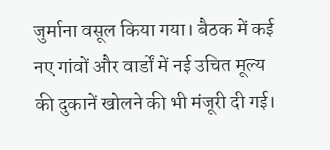जुर्माना वसूल किया गया। बैठक में कई नए गांवों और वार्डों में नई उचित मूल्य की दुकानें खोलने की भी मंजूरी दी गई।